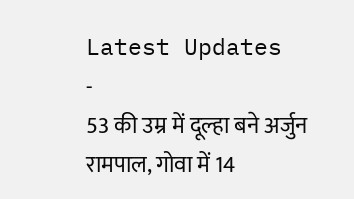Latest Updates
-
53 की उम्र में दूल्हा बने अर्जुन रामपाल, गोवा में 14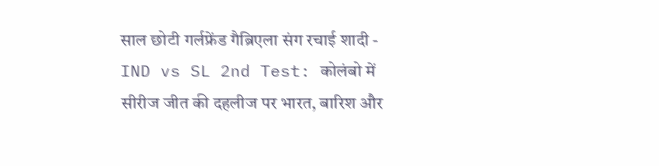साल छोटी गर्लफ्रेंड गैब्रिएला संग रचाई शादी -
IND vs SL 2nd Test: कोलंबो में सीरीज जीत की दहलीज पर भारत, बारिश और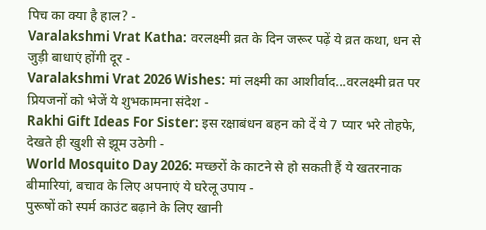पिच का क्या है हाल? -
Varalakshmi Vrat Katha: वरलक्ष्मी व्रत के दिन जरूर पढ़ें ये व्रत कथा, धन से जुड़ी बाधाएं होंगी दूर -
Varalakshmi Vrat 2026 Wishes: मां लक्ष्मी का आशीर्वाद...वरलक्ष्मी व्रत पर प्रियजनों को भेजें ये शुभकामना संदेश -
Rakhi Gift Ideas For Sister: इस रक्षाबंधन बहन को दें ये 7 प्यार भरे तोहफे, देखते ही खुशी से झूम उठेगी -
World Mosquito Day 2026: मच्छरों के काटने से हो सकती हैं ये खतरनाक बीमारियां, बचाव के लिए अपनाएं ये घरेलू उपाय -
पुरूषों को स्पर्म काउंट बढ़ाने के लिए खानी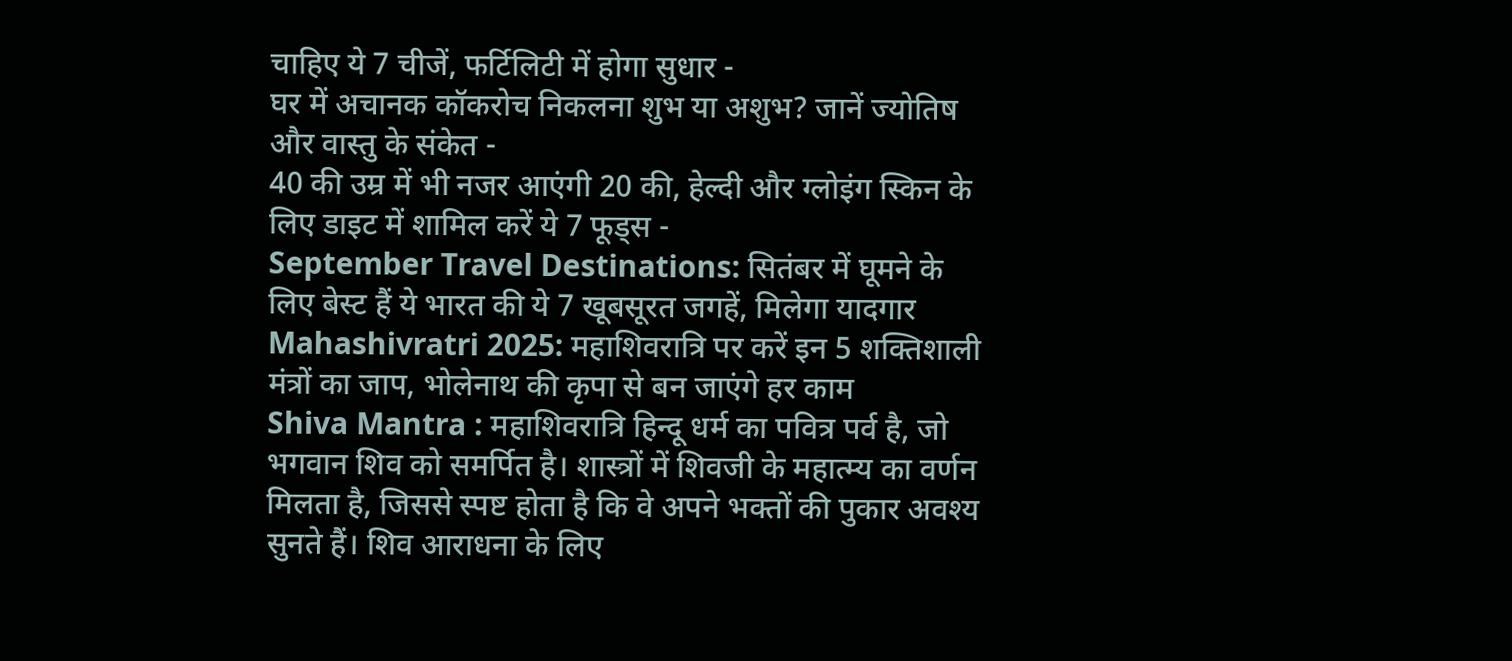चाहिए ये 7 चीजें, फर्टिलिटी में होगा सुधार -
घर में अचानक कॉकरोच निकलना शुभ या अशुभ? जानें ज्योतिष और वास्तु के संकेत -
40 की उम्र में भी नजर आएंगी 20 की, हेल्दी और ग्लोइंग स्किन के लिए डाइट में शामिल करें ये 7 फूड्स -
September Travel Destinations: सितंबर में घूमने के लिए बेस्ट हैं ये भारत की ये 7 खूबसूरत जगहें, मिलेगा यादगार
Mahashivratri 2025: महाशिवरात्रि पर करें इन 5 शक्तिशाली मंत्रों का जाप, भोलेनाथ की कृपा से बन जाएंगे हर काम
Shiva Mantra : महाशिवरात्रि हिन्दू धर्म का पवित्र पर्व है, जो भगवान शिव को समर्पित है। शास्त्रों में शिवजी के महात्म्य का वर्णन मिलता है, जिससे स्पष्ट होता है कि वे अपने भक्तों की पुकार अवश्य सुनते हैं। शिव आराधना के लिए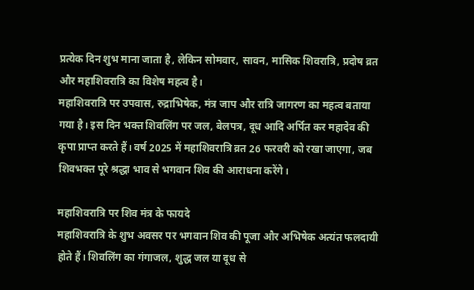प्रत्येक दिन शुभ माना जाता है, लेकिन सोमवार, सावन, मासिक शिवरात्रि, प्रदोष व्रत और महाशिवरात्रि का विशेष महत्व है।
महाशिवरात्रि पर उपवास, रुद्राभिषेक, मंत्र जाप और रात्रि जागरण का महत्व बताया गया है। इस दिन भक्त शिवलिंग पर जल, बेलपत्र, दूध आदि अर्पित कर महादेव की कृपा प्राप्त करते हैं। वर्ष 2025 में महाशिवरात्रि व्रत 26 फरवरी को रखा जाएगा, जब शिवभक्त पूरे श्रद्धा भाव से भगवान शिव की आराधना करेंगे।

महाशिवरात्रि पर शिव मंत्र के फायदे
महाशिवरात्रि के शुभ अवसर पर भगवान शिव की पूजा और अभिषेक अत्यंत फलदायी होते हैं। शिवलिंग का गंगाजल, शुद्ध जल या दूध से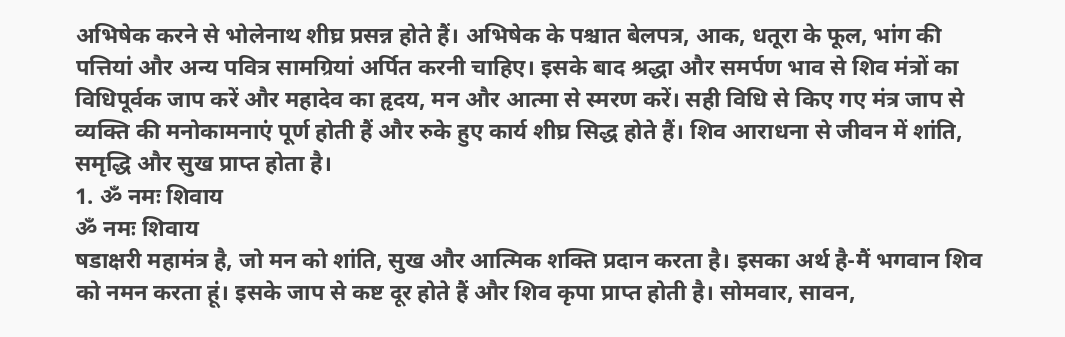अभिषेक करने से भोलेनाथ शीघ्र प्रसन्न होते हैं। अभिषेक के पश्चात बेलपत्र, आक, धतूरा के फूल, भांग की पत्तियां और अन्य पवित्र सामग्रियां अर्पित करनी चाहिए। इसके बाद श्रद्धा और समर्पण भाव से शिव मंत्रों का विधिपूर्वक जाप करें और महादेव का हृदय, मन और आत्मा से स्मरण करें। सही विधि से किए गए मंत्र जाप से व्यक्ति की मनोकामनाएं पूर्ण होती हैं और रुके हुए कार्य शीघ्र सिद्ध होते हैं। शिव आराधना से जीवन में शांति, समृद्धि और सुख प्राप्त होता है।
1. ॐ नमः शिवाय
ॐ नमः शिवाय
षडाक्षरी महामंत्र है, जो मन को शांति, सुख और आत्मिक शक्ति प्रदान करता है। इसका अर्थ है-मैं भगवान शिव को नमन करता हूं। इसके जाप से कष्ट दूर होते हैं और शिव कृपा प्राप्त होती है। सोमवार, सावन,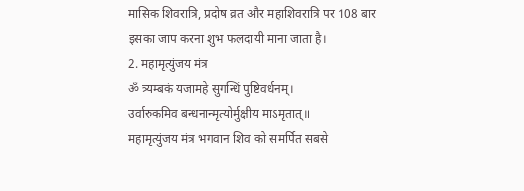मासिक शिवरात्रि, प्रदोष व्रत और महाशिवरात्रि पर 108 बार इसका जाप करना शुभ फलदायी माना जाता है।
2. महामृत्युंजय मंत्र
ॐ त्र्यम्बकं यजामहे सुगन्धिं पुष्टिवर्धनम्।
उर्वारुकमिव बन्धनान्मृत्योर्मुक्षीय माऽमृतात्॥
महामृत्युंजय मंत्र भगवान शिव को समर्पित सबसे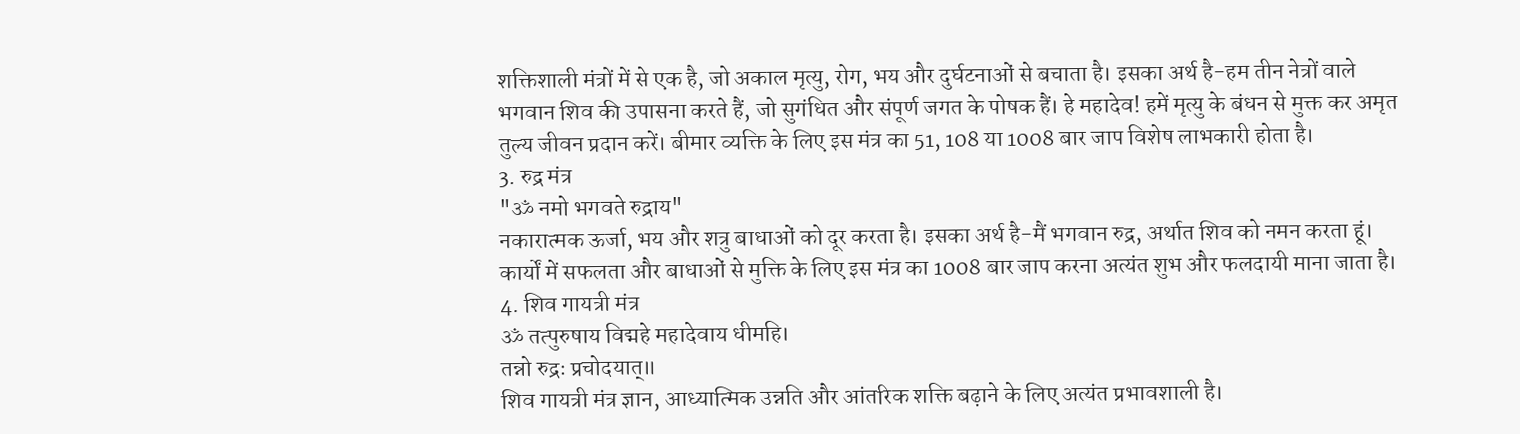शक्तिशाली मंत्रों में से एक है, जो अकाल मृत्यु, रोग, भय और दुर्घटनाओं से बचाता है। इसका अर्थ है-हम तीन नेत्रों वाले भगवान शिव की उपासना करते हैं, जो सुगंधित और संपूर्ण जगत के पोषक हैं। हे महादेव! हमें मृत्यु के बंधन से मुक्त कर अमृत तुल्य जीवन प्रदान करें। बीमार व्यक्ति के लिए इस मंत्र का 51, 108 या 1008 बार जाप विशेष लाभकारी होता है।
3. रुद्र मंत्र
"ॐ नमो भगवते रुद्राय"
नकारात्मक ऊर्जा, भय और शत्रु बाधाओं को दूर करता है। इसका अर्थ है-मैं भगवान रुद्र, अर्थात शिव को नमन करता हूं। कार्यों में सफलता और बाधाओं से मुक्ति के लिए इस मंत्र का 1008 बार जाप करना अत्यंत शुभ और फलदायी माना जाता है।
4. शिव गायत्री मंत्र
ॐ तत्पुरुषाय विद्महे महादेवाय धीमहि।
तन्नो रुद्रः प्रचोदयात्॥
शिव गायत्री मंत्र ज्ञान, आध्यात्मिक उन्नति और आंतरिक शक्ति बढ़ाने के लिए अत्यंत प्रभावशाली है।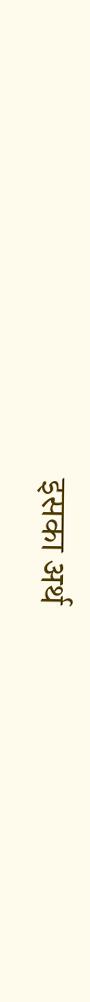इसका अर्थ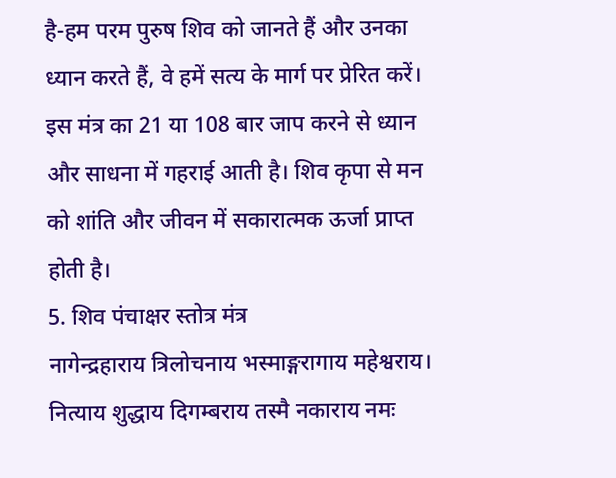है-हम परम पुरुष शिव को जानते हैं और उनका ध्यान करते हैं, वे हमें सत्य के मार्ग पर प्रेरित करें। इस मंत्र का 21 या 108 बार जाप करने से ध्यान और साधना में गहराई आती है। शिव कृपा से मन को शांति और जीवन में सकारात्मक ऊर्जा प्राप्त होती है।
5. शिव पंचाक्षर स्तोत्र मंत्र
नागेन्द्रहाराय त्रिलोचनाय भस्माङ्गरागाय महेश्वराय।
नित्याय शुद्धाय दिगम्बराय तस्मै नकाराय नमः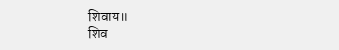शिवाय॥
शिव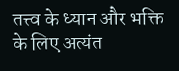तत्त्व के ध्यान और भक्ति के लिए अत्यंत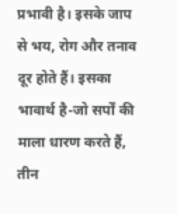प्रभावी है। इसके जाप से भय, रोग और तनाव दूर होते हैं। इसका भावार्थ है-जो सर्पों की माला धारण करते हैं, तीन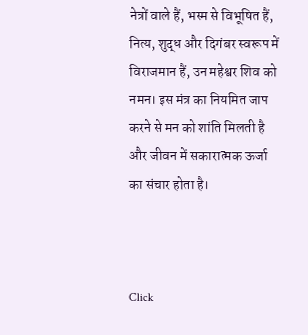नेत्रों वाले हैं, भस्म से विभूषित हैं, नित्य, शुद्ध और दिगंबर स्वरूप में विराजमान हैं, उन महेश्वर शिव को नमन। इस मंत्र का नियमित जाप करने से मन को शांति मिलती है और जीवन में सकारात्मक ऊर्जा का संचार होता है।



Click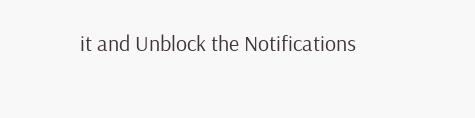it and Unblock the Notifications